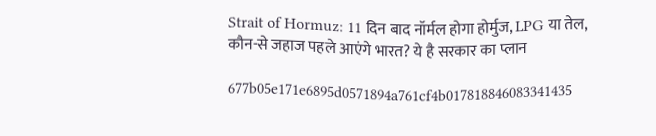Strait of Hormuz: 11 दिन बाद नॉर्मल होगा होर्मुज, LPG या तेल, कौन-से जहाज पहले आएंगे भारत? ये है सरकार का प्लान

677b05e171e6895d0571894a761cf4b017818846083341435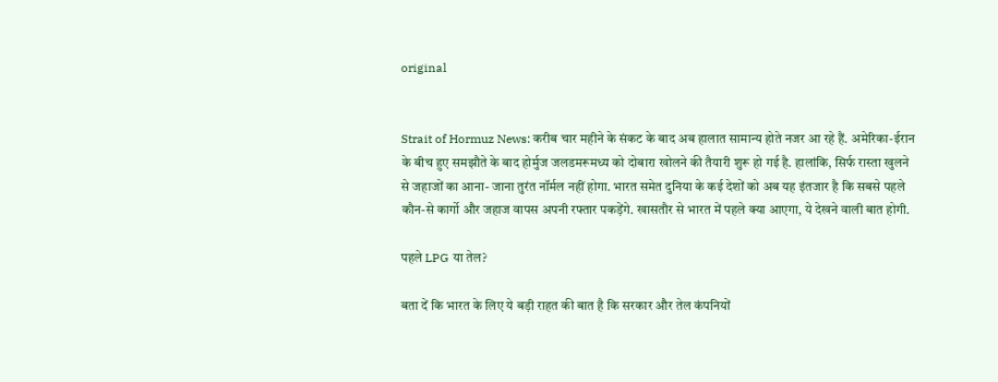original


Strait of Hormuz News: करीब चार महीने के संकट के बाद अब हालात सामान्य होते नजर आ रहे हैं. अमेरिका-ईरान के बीच हुए समझौते के बाद होर्मुज जलडमरूमध्य को दोबारा खोलने की तैयारी शुरू हो गई है. हालांकि, सिर्फ रास्ता खुलने से जहाजों का आना- जाना तुरंत नॉर्मल नहीं होगा. भारत समेत दुनिया के कई देशों को अब यह इंतजार है कि सबसे पहले कौन-से कार्गो और जहाज वापस अपनी रफ्तार पकड़ेंगे. खासतौर से भारत में पहले क्या आएगा, ये देखने वाली बात होगी.

पहले LPG या तेल?

बता दें कि भारत के लिए ये बड़ी राहत की बात है कि सरकार और तेल कंपनियों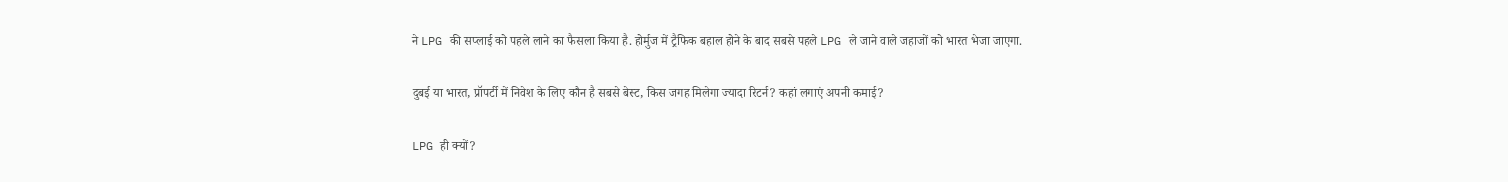ने LPG की सप्लाई को पहले लाने का फैसला किया है. होर्मुज में ट्रैफिक बहाल होने के बाद सबसे पहले LPG ले जाने वाले जहाजों को भारत भेजा जाएगा.

दुबई या भारत, प्रॉपर्टी में निवेश के लिए कौन है सबसे बेस्ट, किस जगह मिलेगा ज्यादा रिटर्न? कहां लगाएं अपनी कमाई?

LPG ही क्यों?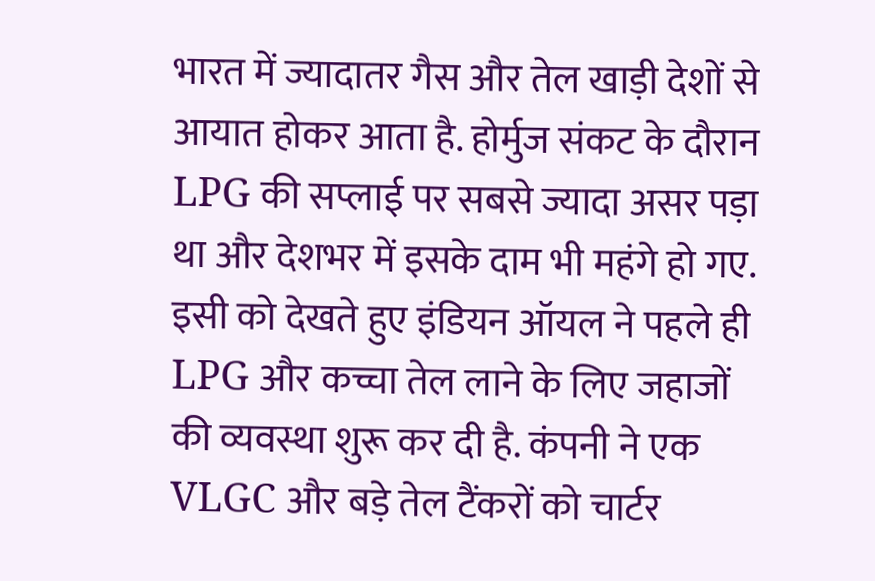भारत में ज्यादातर गैस और तेल खाड़ी देशों से आयात होकर आता है. होर्मुज संकट के दौरान LPG की सप्लाई पर सबसे ज्यादा असर पड़ा था और देशभर में इसके दाम भी महंगे हो गए. इसी को देखते हुए इंडियन ऑयल ने पहले ही LPG और कच्चा तेल लाने के लिए जहाजों की व्यवस्था शुरू कर दी है. कंपनी ने एक VLGC और बड़े तेल टैंकरों को चार्टर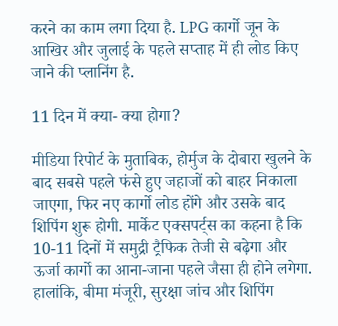करने का काम लगा दिया है. LPG कार्गो जून के आखिर और जुलाई के पहले सप्ताह में ही लोड किए जाने की प्लानिंग है.

11 दिन में क्या- क्या होगा?

मीडिया रिपोर्ट के मुताबिक, होर्मुज के दोबारा खुलने के बाद सबसे पहले फंसे हुए जहाजों को बाहर निकाला जाएगा, फिर नए कार्गो लोड होंगे और उसके बाद शिपिंग शुरू होगी. मार्केट एक्सपर्ट्स का कहना है कि 10-11 दिनों में समुद्री ट्रैफिक तेजी से बढ़ेगा और ऊर्जा कार्गो का आना-जाना पहले जैसा ही होने लगेगा. हालांकि, बीमा मंजूरी, सुरक्षा जांच और शिपिंग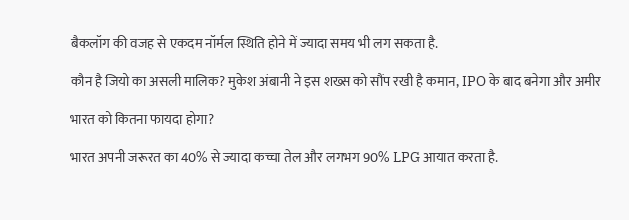बैकलॉग की वजह से एकदम नॉर्मल स्थिति होने में ज्यादा समय भी लग सकता है.

कौन है जियो का असली मालिक? मुकेश अंबानी ने इस शख्स को सौंप रखी है कमान, IPO के बाद बनेगा और अमीर

भारत को कितना फायदा होगा?

भारत अपनी जरूरत का 40% से ज्यादा कच्चा तेल और लगभग 90% LPG आयात करता है.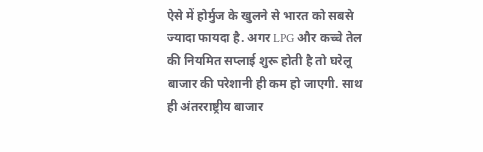ऐसे में होर्मुज के खुलने से भारत को सबसे ज्यादा फायदा है. अगर LPG और कच्चे तेल की नियमित सप्लाई शुरू होती है तो घरेलू बाजार की परेशानी ही कम हो जाएगी. साथ ही अंतरराष्ट्रीय बाजार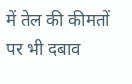में तेल की कीमतों पर भी दबाव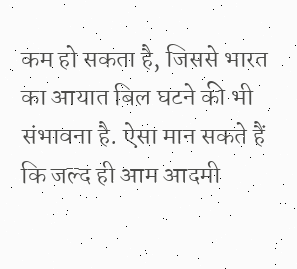कम हो सकता है, जिससे भारत का आयात बिल घटने की भी संभावना है. ऐसा मान सकते हैं कि जल्द ही आम आदमी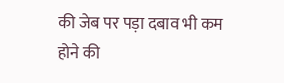की जेब पर पड़ा दबाव भी कम होने की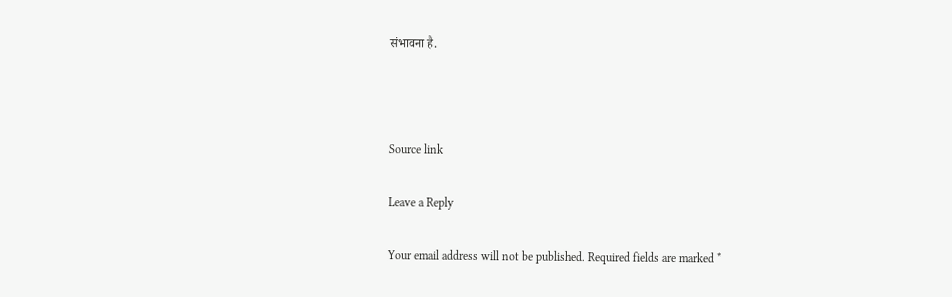संभावना है.



Source link

Leave a Reply

Your email address will not be published. Required fields are marked *